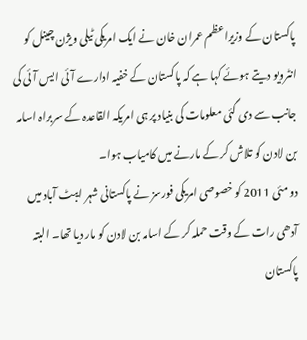پاکستان کے وزیراعظم عمران خان نے ایک امریکی ٹیلی ویژن چینل کو انٹرویو دیتے ہوئے کہا ہے کہ پاکستان کے خفیہ ادارے آئی ایس آئی کی جانب سے دی گئی معلومات کی بنیاد پر ہی امریکہ القاعدہ کے سربراہ اسامہ بن لادن کو تلاش کر کے مارنے میں کامیاب ہوا۔
دو مئی 2011 کو خصوصی امریکی فورسز نے پاکستانی شہر ایبٹ آباد میں آدھی رات کے وقت حملہ کر کے اسامہ بن لادن کو مار دیا تھا۔ البتہ پاکستان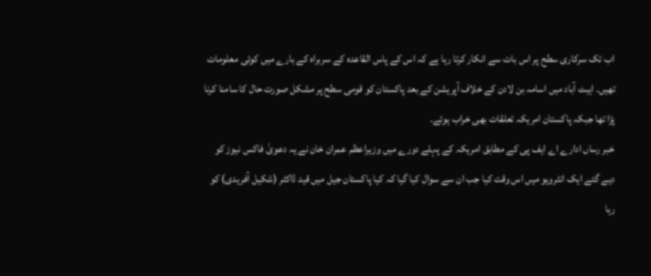اب تک سرکاری سطح پر اس بات سے انکار کرتا رہا ہے کہ اس کے پاس القاعدہ کے سربراہ کے بارے میں کوئی معلومات تھیں۔ ایبٹ آباد میں اسامہ بن لادن کے خلاف آپریشن کے بعد پاکستان کو قومی سطح پر مشکل صورت حال کا سامنا کرنا پڑا تھا جبکہ پاکستان امریکہ تعلقات بھی خراب ہوئے۔
خبر رساں ادارے اے ایف پی کے مطابق امریکہ کے پہلے دورے میں وزیراعظم عمران خان نے یہ دعویٰ فاکس نیوز کو دیے گئے ایک انٹرویو میں اس وقت کیا جب ان سے سوال کیا گیا کہ کیا پاکستان جیل میں قید ڈاکٹر (شکیل آفریدی) کو رہا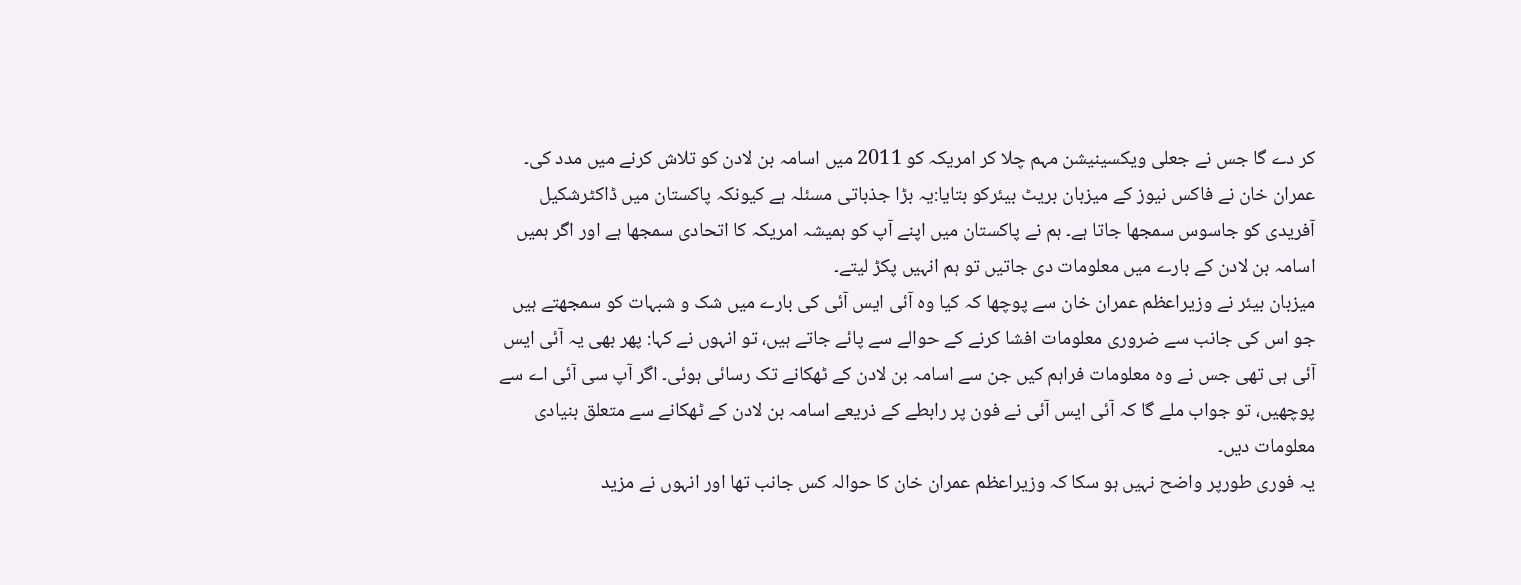کر دے گا جس نے جعلی ویکسینیشن مہم چلا کر امریکہ کو 2011 میں اسامہ بن لادن کو تلاش کرنے میں مدد کی۔
عمران خان نے فاکس نیوز کے میزبان بریٹ بیئرکو بتایا:یہ بڑا جذباتی مسئلہ ہے کیونکہ پاکستان میں ڈاکٹرشکیل آفریدی کو جاسوس سمجھا جاتا ہے۔ ہم نے پاکستان میں اپنے آپ کو ہمیشہ امریکہ کا اتحادی سمجھا ہے اور اگر ہمیں اسامہ بن لادن کے بارے میں معلومات دی جاتیں تو ہم انہیں پکڑ لیتے۔
میزبان بیئر نے وزیراعظم عمران خان سے پوچھا کہ کیا وہ آئی ایس آئی کی بارے میں شک و شبہات کو سمجھتے ہیں جو اس کی جانب سے ضروری معلومات افشا کرنے کے حوالے سے پائے جاتے ہیں، تو انہوں نے کہا: پھر بھی یہ آئی ایس آئی ہی تھی جس نے وہ معلومات فراہم کیں جن سے اسامہ بن لادن کے ٹھکانے تک رسائی ہوئی۔ اگر آپ سی آئی اے سے پوچھیں، تو جواب ملے گا کہ آئی ایس آئی نے فون پر رابطے کے ذریعے اسامہ بن لادن کے ٹھکانے سے متعلق بنیادی معلومات دیں۔
یہ فوری طورپر واضح نہیں ہو سکا کہ وزیراعظم عمران خان کا حوالہ کس جانب تھا اور انہوں نے مزید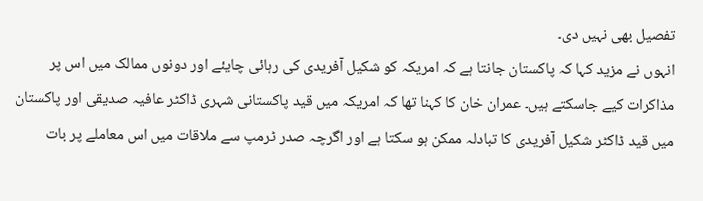تفصیل بھی نہیں دی۔
انہوں نے مزید کہا کہ پاکستان جانتا ہے کہ امریکہ کو شکیل آفریدی کی رہائی چایئے اور دونوں ممالک میں اس پر مذاکرات کیے جاسکتے ہیں۔ عمران خان کا کہنا تھا کہ امریکہ میں قید پاکستانی شہری ڈاکٹر عافیہ صدیقی اور پاکستان میں قید ڈاکٹر شکیل آفریدی کا تبادلہ ممکن ہو سکتا ہے اور اگرچہ صدر ٹرمپ سے ملاقات میں اس معاملے پر بات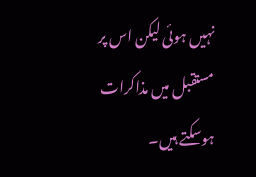نہیں ہوئی لیکن اس پر مستقبل میں مذاکرات ہوسکتے ہیں۔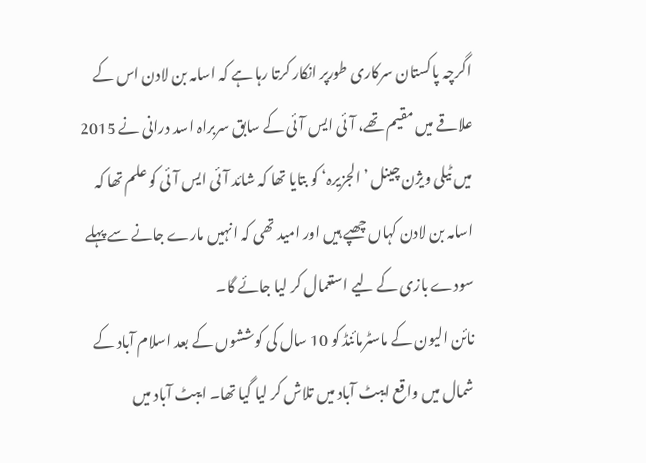اگرچہ پاکستان سرکاری طورپر انکار کرتا رہا ہے کہ اسامہ بن لادن اس کے علاقے میں مقیم تھے، آئی ایس آئی کے سابق سربراہ اسد درانی نے 2015 میں ٹیلی ویژن چینل ’الجزیرہ‘ کو بتایا تھا کہ شائد آئی ایس آئی کو علم تھا کہ اسامہ بن لادن کہاں چھپے ہیں اور امید تھی کہ انہیں مارے جانے سے پہلے سودے بازی کے لیے استعمال کر لیا جائے گا۔
نائن الیون کے ماسٹرمائنڈ کو 10 سال کی کوششوں کے بعد اسلام آباد کے شمال میں واقع ایبٹ آباد میں تلاش کر لیا گیا تھا۔ ایبٹ آباد میں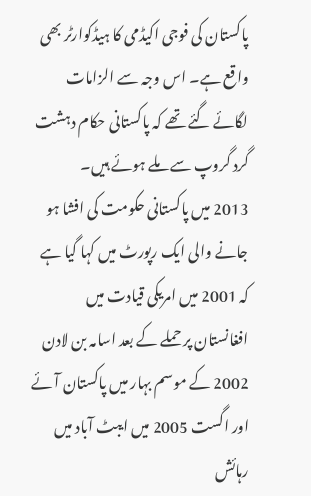پاکستان کی فوجی اکیڈمی کا ہیڈکوارٹر بھی واقع ہے۔ اس وجہ سے الزامات لگائے گئے تھے کہ پاکستانی حکام دہشت گرد گروپ سے ملے ہوئے ہیں۔
2013 میں پاکستانی حکومت کی افشا ہو جانے والی ایک رپورٹ میں کہا گیا ہے کہ 2001 میں امریکی قیادت میں افغانستان پر حملے کے بعد اسامہ بن لادن 2002 کے موسم بہار میں پاکستان آئے اور اگست 2005 میں ایبٹ آباد میں رہائش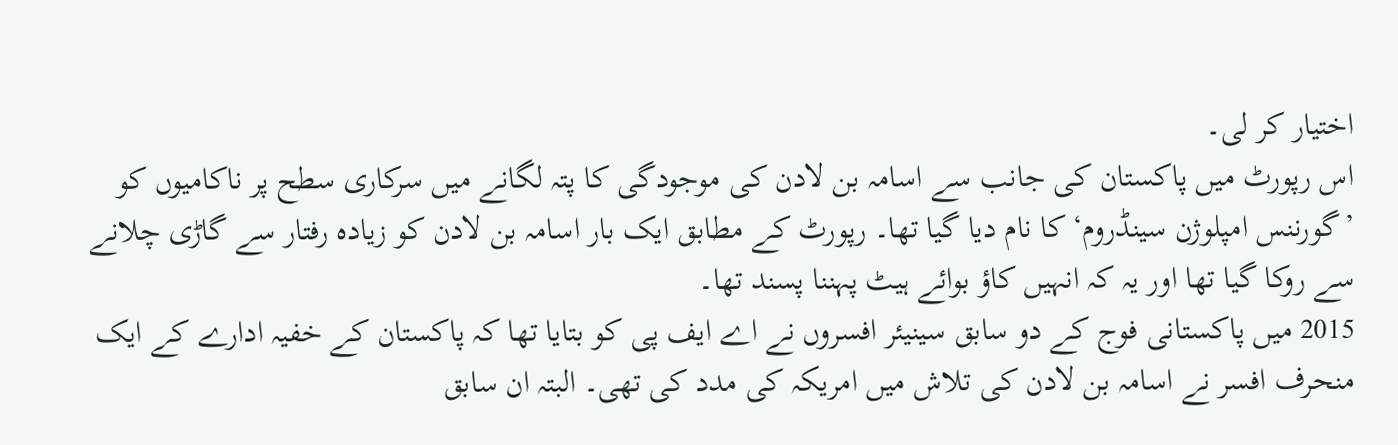اختیار کر لی۔
اس رپورٹ میں پاکستان کی جانب سے اسامہ بن لادن کی موجودگی کا پتہ لگانے میں سرکاری سطح پر ناکامیوں کو ’گورننس امپلوژن سینڈروم‘ کا نام دیا گیا تھا۔ رپورٹ کے مطابق ایک بار اسامہ بن لادن کو زیادہ رفتار سے گاڑی چلانے سے روکا گیا تھا اور یہ کہ انہیں کاؤ بوائے ہیٹ پہننا پسند تھا۔
2015 میں پاکستانی فوج کے دو سابق سینیئر افسروں نے اے ایف پی کو بتایا تھا کہ پاکستان کے خفیہ ادارے کے ایک منحرف افسر نے اسامہ بن لادن کی تلاش میں امریکہ کی مدد کی تھی۔ البتہ ان سابق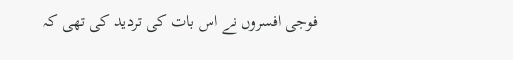فوجی افسروں نے اس بات کی تردید کی تھی کہ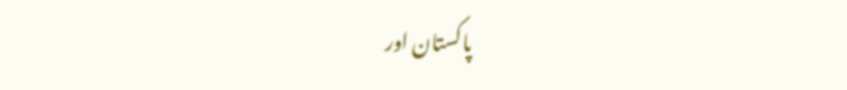پاکستان اور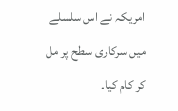امریکہ نے اس سلسلے میں سرکاری سطح پر مل کر کام کیا۔